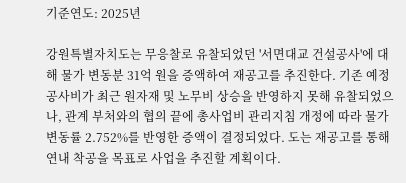기준연도: 2025년

강원특별자치도는 무응찰로 유찰되었던 '서면대교 건설공사'에 대해 물가 변동분 31억 원을 증액하여 재공고를 추진한다. 기존 예정 공사비가 최근 원자재 및 노무비 상승을 반영하지 못해 유찰되었으나, 관계 부처와의 협의 끝에 총사업비 관리지침 개정에 따라 물가변동률 2.752%를 반영한 증액이 결정되었다. 도는 재공고를 통해 연내 착공을 목표로 사업을 추진할 계획이다.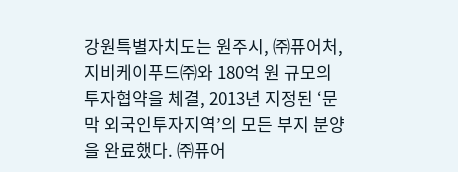강원특별자치도는 원주시, ㈜퓨어처, 지비케이푸드㈜와 180억 원 규모의 투자협약을 체결, 2013년 지정된 ‘문막 외국인투자지역’의 모든 부지 분양을 완료했다. ㈜퓨어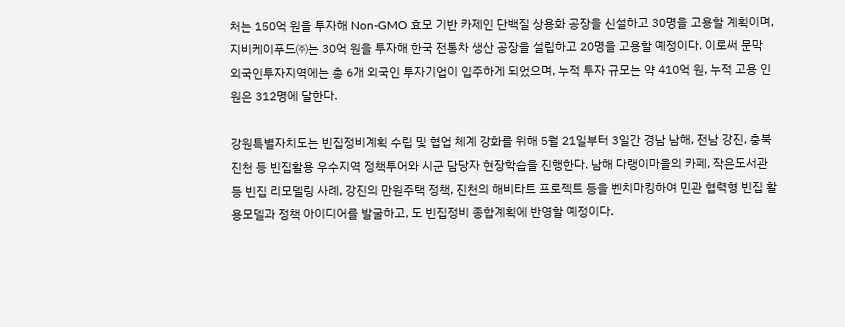처는 150억 원을 투자해 Non-GMO 효모 기반 카제인 단백질 상용화 공장을 신설하고 30명을 고용할 계획이며, 지비케이푸드㈜는 30억 원을 투자해 한국 전통차 생산 공장을 설립하고 20명을 고용할 예정이다. 이로써 문막 외국인투자지역에는 총 6개 외국인 투자기업이 입주하게 되었으며, 누적 투자 규모는 약 410억 원, 누적 고용 인원은 312명에 달한다.

강원특별자치도는 빈집정비계획 수립 및 협업 체계 강화를 위해 5월 21일부터 3일간 경남 남해, 전남 강진, 충북 진천 등 빈집활용 우수지역 정책투어와 시군 담당자 현장학습을 진행한다. 남해 다랭이마을의 카페, 작은도서관 등 빈집 리모델링 사례, 강진의 만원주택 정책, 진천의 해비타트 프로젝트 등을 벤치마킹하여 민관 협력형 빈집 활용모델과 정책 아이디어를 발굴하고, 도 빈집정비 종합계획에 반영할 예정이다.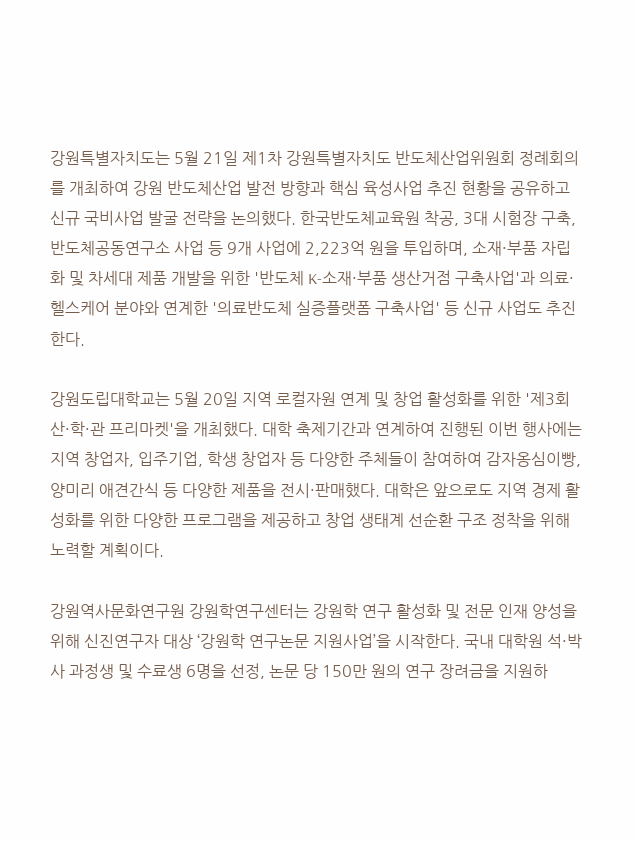강원특별자치도는 5월 21일 제1차 강원특별자치도 반도체산업위원회 정례회의를 개최하여 강원 반도체산업 발전 방향과 핵심 육성사업 추진 현황을 공유하고 신규 국비사업 발굴 전략을 논의했다. 한국반도체교육원 착공, 3대 시험장 구축, 반도체공동연구소 사업 등 9개 사업에 2,223억 원을 투입하며, 소재·부품 자립화 및 차세대 제품 개발을 위한 '반도체 K-소재·부품 생산거점 구축사업'과 의료·헬스케어 분야와 연계한 '의료반도체 실증플랫폼 구축사업' 등 신규 사업도 추진한다.

강원도립대학교는 5월 20일 지역 로컬자원 연계 및 창업 활성화를 위한 '제3회 산·학·관 프리마켓'을 개최했다. 대학 축제기간과 연계하여 진행된 이번 행사에는 지역 창업자, 입주기업, 학생 창업자 등 다양한 주체들이 참여하여 감자옹심이빵, 양미리 애견간식 등 다양한 제품을 전시·판매했다. 대학은 앞으로도 지역 경제 활성화를 위한 다양한 프로그램을 제공하고 창업 생태계 선순환 구조 정착을 위해 노력할 계획이다.

강원역사문화연구원 강원학연구센터는 강원학 연구 활성화 및 전문 인재 양성을 위해 신진연구자 대상 ‘강원학 연구논문 지원사업’을 시작한다. 국내 대학원 석·박사 과정생 및 수료생 6명을 선정, 논문 당 150만 원의 연구 장려금을 지원하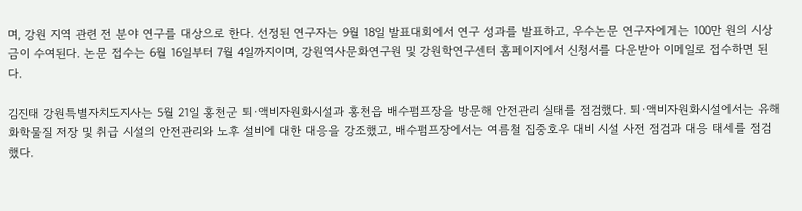며, 강원 지역 관련 전 분야 연구를 대상으로 한다. 선정된 연구자는 9월 18일 발표대회에서 연구 성과를 발표하고, 우수논문 연구자에게는 100만 원의 시상금이 수여된다. 논문 접수는 6월 16일부터 7월 4일까지이며, 강원역사문화연구원 및 강원학연구센터 홈페이지에서 신청서를 다운받아 이메일로 접수하면 된다.

김진태 강원특별자치도지사는 5월 21일 홍천군 퇴·액비자원화시설과 홍천읍 배수펌프장을 방문해 안전관리 실태를 점검했다. 퇴·액비자원화시설에서는 유해화학물질 저장 및 취급 시설의 안전관리와 노후 설비에 대한 대응을 강조했고, 배수펌프장에서는 여름철 집중호우 대비 시설 사전 점검과 대응 태세를 점검했다.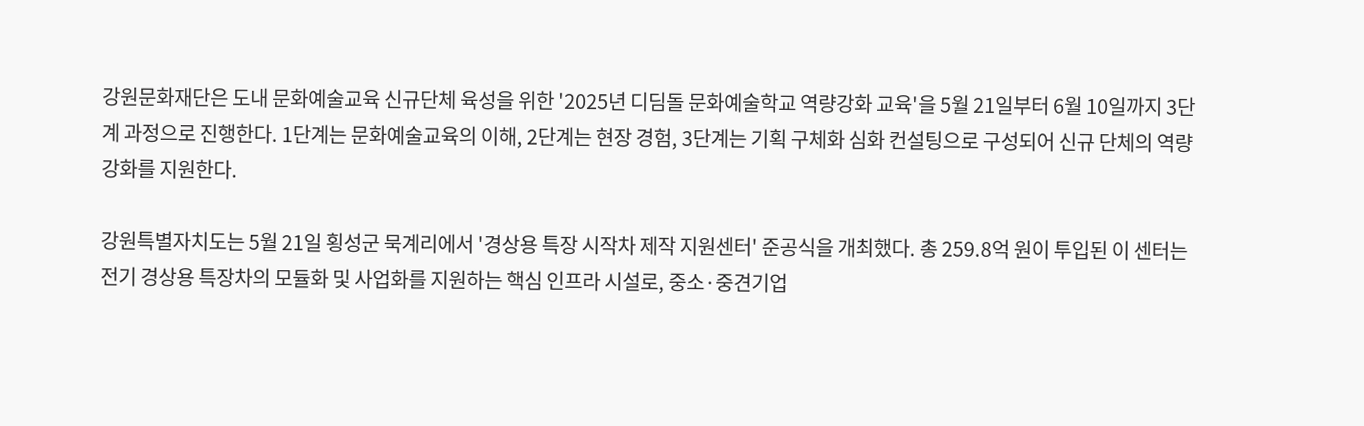강원문화재단은 도내 문화예술교육 신규단체 육성을 위한 '2025년 디딤돌 문화예술학교 역량강화 교육'을 5월 21일부터 6월 10일까지 3단계 과정으로 진행한다. 1단계는 문화예술교육의 이해, 2단계는 현장 경험, 3단계는 기획 구체화 심화 컨설팅으로 구성되어 신규 단체의 역량 강화를 지원한다.

강원특별자치도는 5월 21일 횡성군 묵계리에서 '경상용 특장 시작차 제작 지원센터' 준공식을 개최했다. 총 259.8억 원이 투입된 이 센터는 전기 경상용 특장차의 모듈화 및 사업화를 지원하는 핵심 인프라 시설로, 중소·중견기업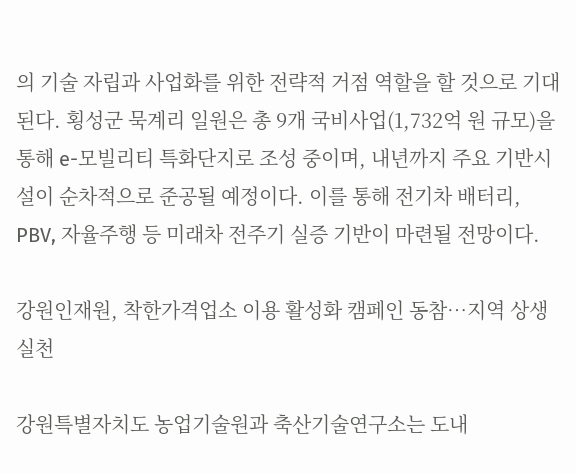의 기술 자립과 사업화를 위한 전략적 거점 역할을 할 것으로 기대된다. 횡성군 묵계리 일원은 총 9개 국비사업(1,732억 원 규모)을 통해 e-모빌리티 특화단지로 조성 중이며, 내년까지 주요 기반시설이 순차적으로 준공될 예정이다. 이를 통해 전기차 배터리, PBV, 자율주행 등 미래차 전주기 실증 기반이 마련될 전망이다.

강원인재원, 착한가격업소 이용 활성화 캠페인 동참…지역 상생 실천

강원특별자치도 농업기술원과 축산기술연구소는 도내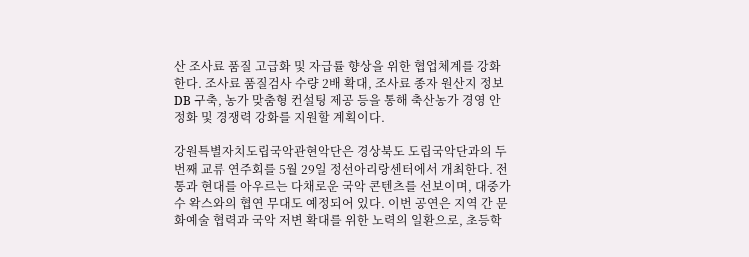산 조사료 품질 고급화 및 자급률 향상을 위한 협업체계를 강화한다. 조사료 품질검사 수량 2배 확대, 조사료 종자 원산지 정보 DB 구축, 농가 맞춤형 컨설팅 제공 등을 통해 축산농가 경영 안정화 및 경쟁력 강화를 지원할 계획이다.

강원특별자치도립국악관현악단은 경상북도 도립국악단과의 두 번째 교류 연주회를 5월 29일 정선아리랑센터에서 개최한다. 전통과 현대를 아우르는 다채로운 국악 콘텐츠를 선보이며, 대중가수 왁스와의 협연 무대도 예정되어 있다. 이번 공연은 지역 간 문화예술 협력과 국악 저변 확대를 위한 노력의 일환으로, 초등학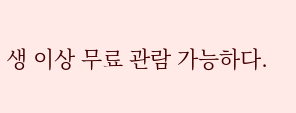생 이상 무료 관람 가능하다.